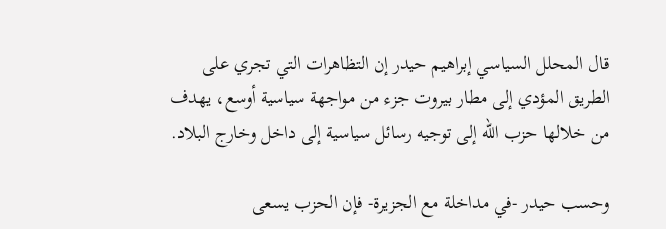قال المحلل السياسي إبراهيم حيدر إن التظاهرات التي تجري على الطريق المؤدي إلى مطار بيروت جزء من مواجهة سياسية أوسع، يهدف من خلالها حزب الله إلى توجيه رسائل سياسية إلى داخل وخارج البلاد.

وحسب حيدر -في مداخلة مع الجزيرة- فإن الحزب يسعى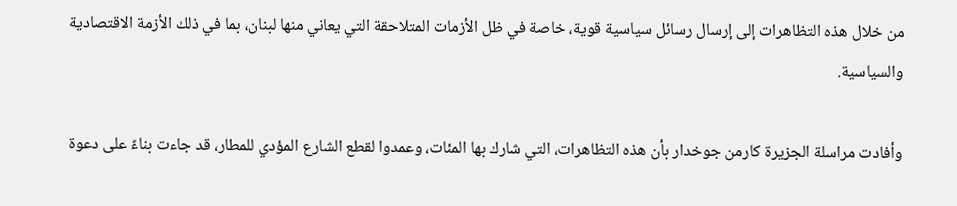من خلال هذه التظاهرات إلى إرسال رسائل سياسية قوية، خاصة في ظل الأزمات المتلاحقة التي يعاني منها لبنان، بما في ذلك الأزمة الاقتصادية والسياسية.

وأفادت مراسلة الجزيرة كارمن جوخدار بأن هذه التظاهرات، التي شارك بها المئات، وعمدوا لقطع الشارع المؤدي للمطار، قد جاءت بناءً على دعوة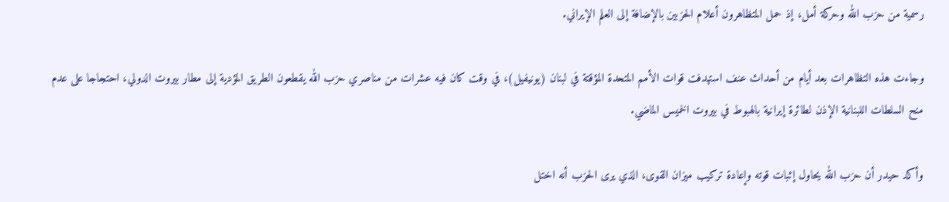رسمية من حزب الله وحركة أمل، إذ حمل المتظاهرون أعلام الحزبين بالإضافة إلى العلم الإيراني.

وجاءت هذه التظاهرات بعد أيام من أحداث عنف استهدفت قوات الأمم المتحدة المؤقتة في لبنان (يونيفيل)، في وقت كان فيه عشرات من مناصري حزب الله يقطعون الطريق المؤدية إلى مطار بيروت الدولي، احتجاجا على عدم منح السلطات اللبنانية الإذن لطائرة إيرانية بالهبوط في بيروت الخميس الماضي.

وأكد حيدر أن حزب الله يحاول إثبات قوته وإعادة تركيب ميزان القوى، الذي يرى الحزب أنه اختل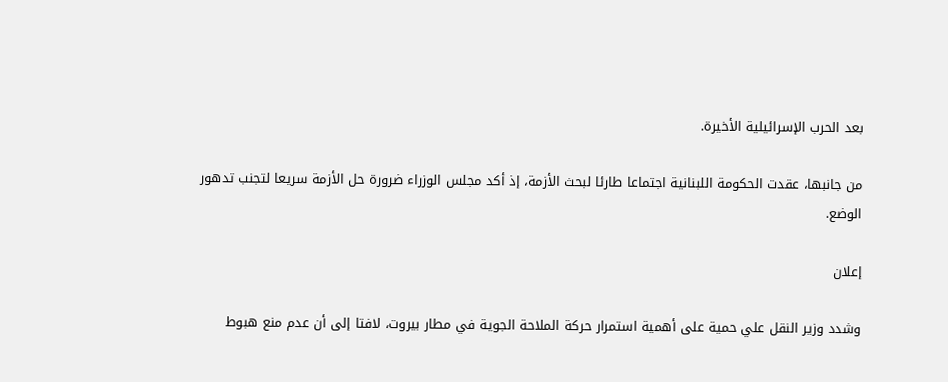بعد الحرب الإسرائيلية الأخيرة.

من جانبها، عقدت الحكومة اللبنانية اجتماعا طارئا لبحث الأزمة، إذ أكد مجلس الوزراء ضرورة حل الأزمة سريعا لتجنب تدهور الوضع.

إعلان

وشدد وزير النقل علي حمية على أهمية استمرار حركة الملاحة الجوية في مطار بيروت، لافتا إلى أن عدم منع هبوط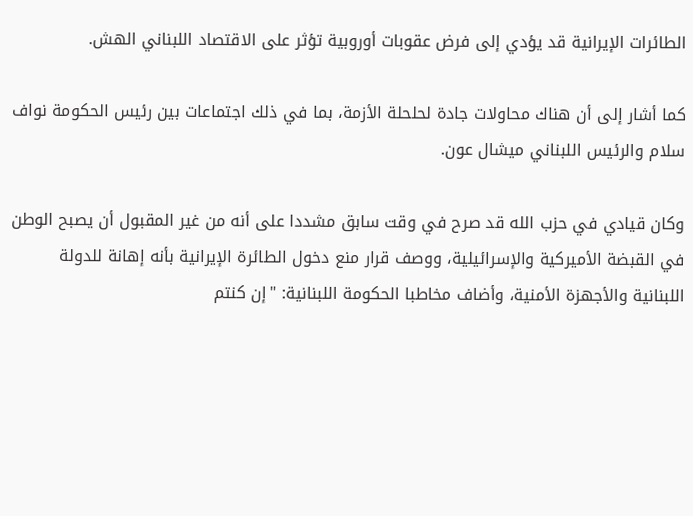الطائرات الإيرانية قد يؤدي إلى فرض عقوبات أوروبية تؤثر على الاقتصاد اللبناني الهش.

كما أشار إلى أن هناك محاولات جادة لحلحلة الأزمة، بما في ذلك اجتماعات بين رئيس الحكومة نواف سلام والرئيس اللبناني ميشال عون.

وكان قيادي في حزب الله قد صرح في وقت سابق مشددا على أنه من غير المقبول أن يصبح الوطن في القبضة الأميركية والإسرائيلية، ووصف قرار منع دخول الطائرة الإيرانية بأنه إهانة للدولة اللبنانية والأجهزة الأمنية، وأضاف مخاطبا الحكومة اللبنانية: "إن كنتم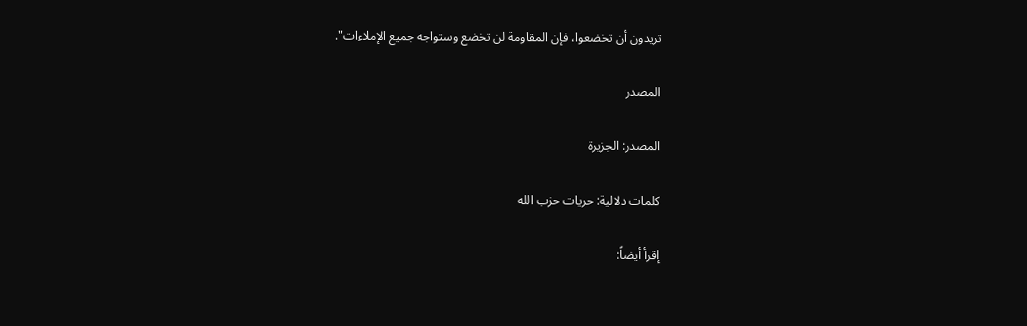تريدون أن تخضعوا، فإن المقاومة لن تخضع وستواجه جميع الإملاءات".

المصدر

المصدر: الجزيرة

كلمات دلالية: حريات حزب الله

إقرأ أيضاً: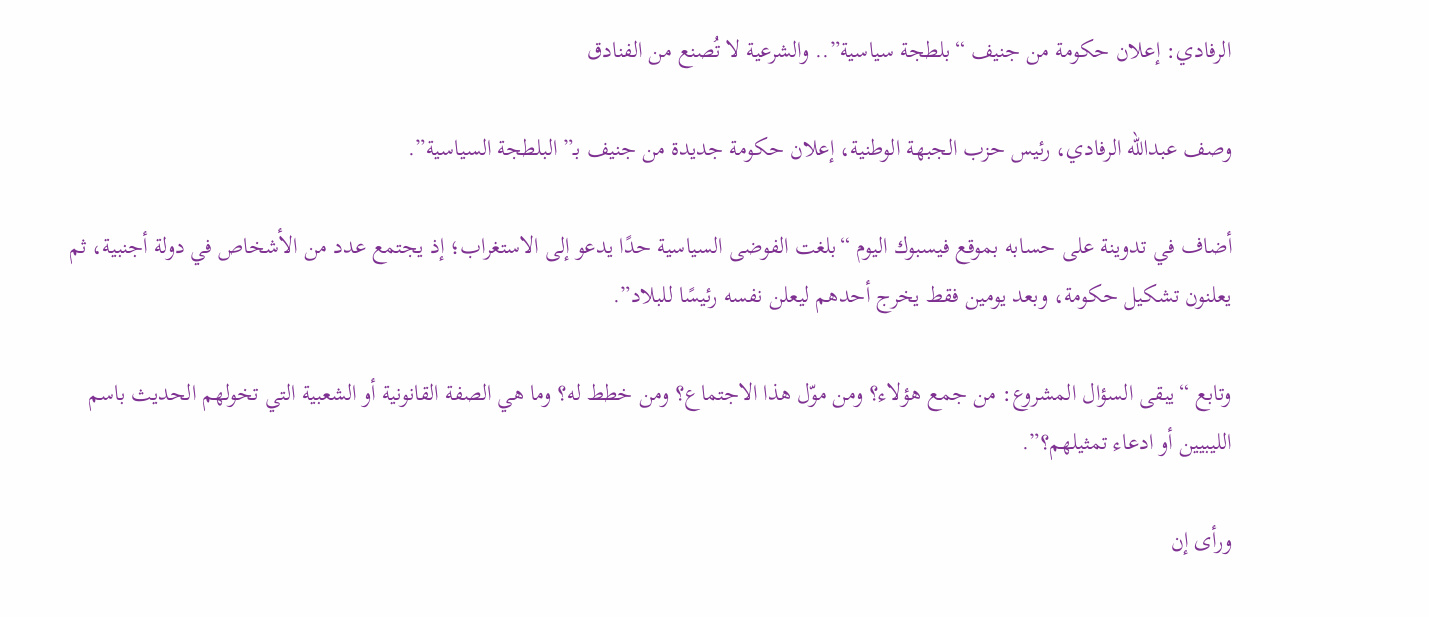الرفادي: إعلان حكومة من جنيف “بلطجة سياسية”.. والشرعية لا تُصنع من الفنادق

وصف عبدالله الرفادي، رئيس حزب الجبهة الوطنية، إعلان حكومة جديدة من جنيف بـ”البلطجة السياسية”.

أضاف في تدوينة على حسابه بموقع فيسبوك اليوم “بلغت الفوضى السياسية حدًا يدعو إلى الاستغراب؛ إذ يجتمع عدد من الأشخاص في دولة أجنبية، ثم يعلنون تشكيل حكومة، وبعد يومين فقط يخرج أحدهم ليعلن نفسه رئيسًا للبلاد”.

وتابع “يبقى السؤال المشروع: من جمع هؤلاء؟ ومن موّل هذا الاجتماع؟ ومن خطط له؟ وما هي الصفة القانونية أو الشعبية التي تخولهم الحديث باسم الليبيين أو ادعاء تمثيلهم؟”.

ورأى إن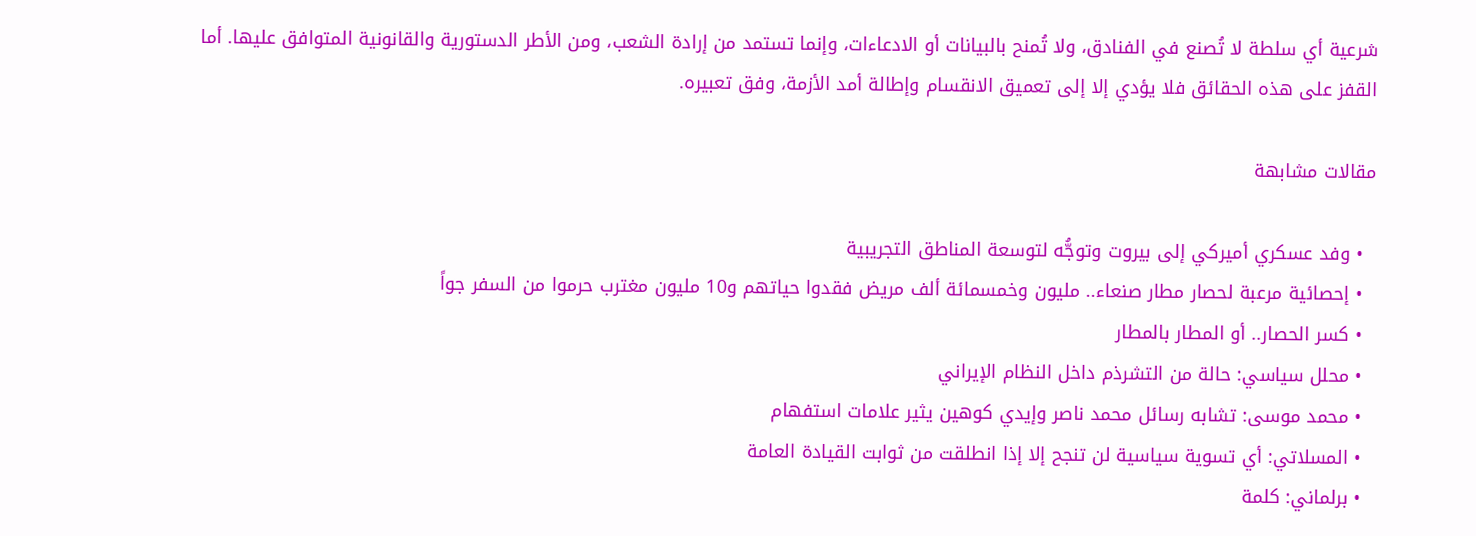شرعية أي سلطة لا تُصنع في الفنادق، ولا تُمنح بالبيانات أو الادعاءات، وإنما تستمد من إرادة الشعب، ومن الأطر الدستورية والقانونية المتوافق عليها. أما القفز على هذه الحقائق فلا يؤدي إلا إلى تعميق الانقسام وإطالة أمد الأزمة، وفق تعبيره.

مقالات مشابهة

  • وفد عسكري أميركي إلى بيروت وتوجُّه لتوسعة المناطق التجريبية
  • إحصائية مرعبة لحصار مطار صنعاء.. مليون وخمسمائة ألف مريض فقدوا حياتهم و10 مليون مغترب حرموا من السفر جواً
  • كسر الحصار.. أو المطار بالمطار
  • محلل سياسي: حالة من التشرذم داخل النظام الإيراني
  • محمد موسى: تشابه رسائل محمد ناصر وإيدي كوهين يثير علامات استفهام
  • المسلاتي: أي تسوية سياسية لن تنجح إلا إذا انطلقت من ثوابت القيادة العامة
  • برلماني: كلمة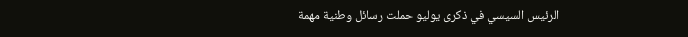الرئيس السيسي في ذكرى يوليو حملت رسائل وطنية مهمة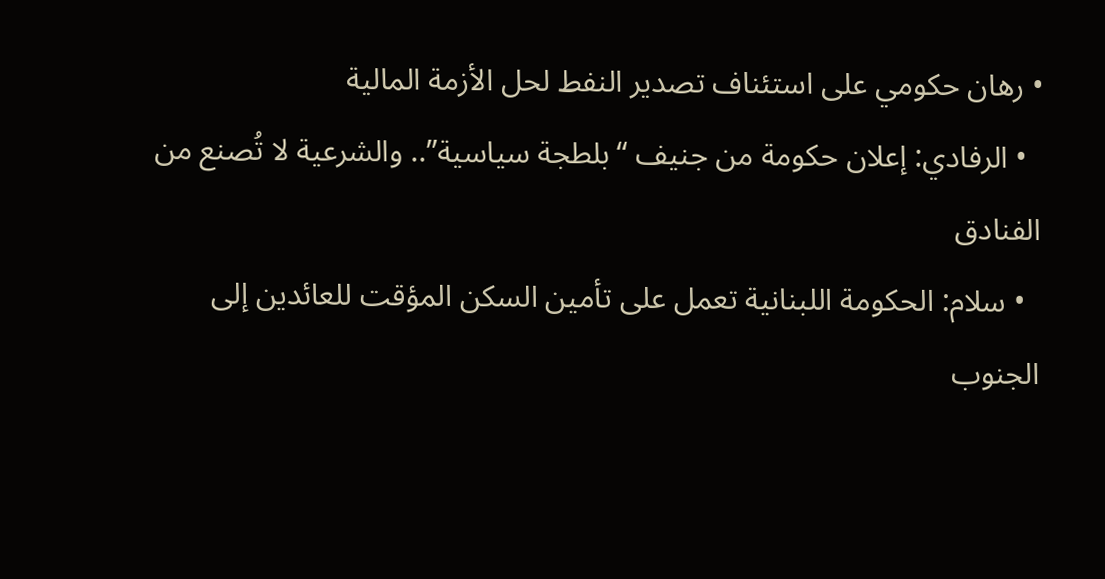• رهان حكومي على استئناف تصدير النفط لحل الأزمة المالية
  • الرفادي: إعلان حكومة من جنيف “بلطجة سياسية”.. والشرعية لا تُصنع من الفنادق
  • سلام: الحكومة اللبنانية تعمل على تأمين السكن المؤقت للعائدين إلى الجنوب